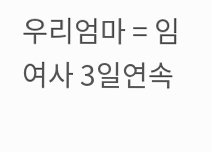우리엄마 = 임여사 3일연속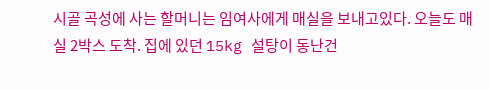시골 곡성에 사는 할머니는 임여사에게 매실을 보내고있다. 오늘도 매실 2박스 도착. 집에 있던 15kg 설탕이 동난건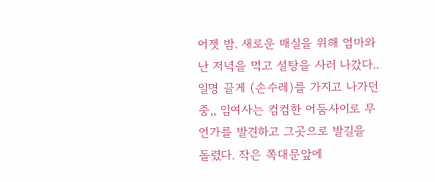어젯 밤. 새로운 매실을 위해 엄마와 난 저녁을 먹고 설탕을 사러 나갔다.. 일명 끌게 (손수레)를 가지고 나가던 중,, 임여사는 컴컴한 어둠사이로 무언가를 발견하고 그곳으로 발길을 돌렸다. 작은 쪽대문앞에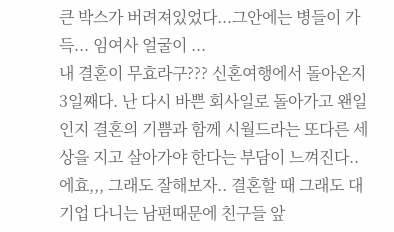큰 박스가 버려져있었다...그안에는 병들이 가득... 임여사 얼굴이 ...
내 결혼이 무효라구??? 신혼여행에서 돌아온지 3일째다. 난 다시 바쁜 회사일로 돌아가고 왠일인지 결혼의 기쁨과 함께 시월드라는 또다른 세상을 지고 살아가야 한다는 부담이 느껴진다.. 에효,,, 그래도 잘해보자.. 결혼할 때 그래도 대기업 다니는 남편때문에 친구들 앞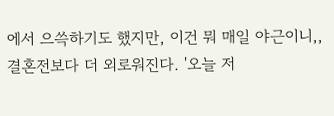에서 으쓱하기도 했지만, 이건 뭐 매일 야근이니,, 결혼전보다 더 외로워진다. '오늘 저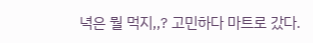녁은 뭘 먹지,,? 고민하다 마트로 갔다.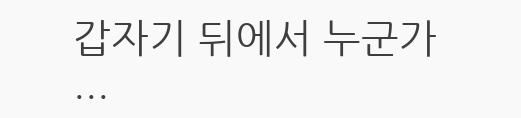갑자기 뒤에서 누군가 ...